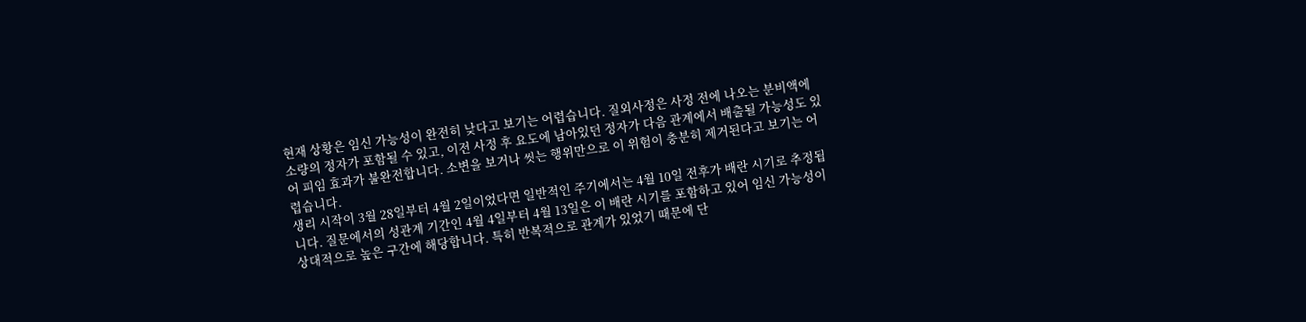현재 상황은 임신 가능성이 완전히 낮다고 보기는 어렵습니다. 질외사정은 사정 전에 나오는 분비액에 소량의 정자가 포함될 수 있고, 이전 사정 후 요도에 남아있던 정자가 다음 관계에서 배출될 가능성도 있어 피임 효과가 불완전합니다. 소변을 보거나 씻는 행위만으로 이 위험이 충분히 제거된다고 보기는 어렵습니다.
생리 시작이 3월 28일부터 4월 2일이었다면 일반적인 주기에서는 4월 10일 전후가 배란 시기로 추정됩니다. 질문에서의 성관계 기간인 4월 4일부터 4월 13일은 이 배란 시기를 포함하고 있어 임신 가능성이 상대적으로 높은 구간에 해당합니다. 특히 반복적으로 관계가 있었기 때문에 단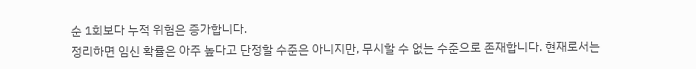순 1회보다 누적 위험은 증가합니다.
정리하면 임신 확률은 아주 높다고 단정할 수준은 아니지만, 무시할 수 없는 수준으로 존재합니다. 현재로서는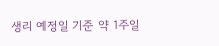생리 예정일 기준 약 1주일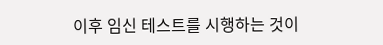이후 임신 테스트를 시행하는 것이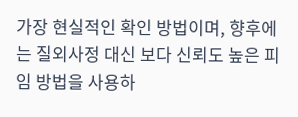가장 현실적인 확인 방법이며, 향후에는 질외사정 대신 보다 신뢰도 높은 피임 방법을 사용하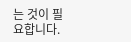는 것이 필요합니다.